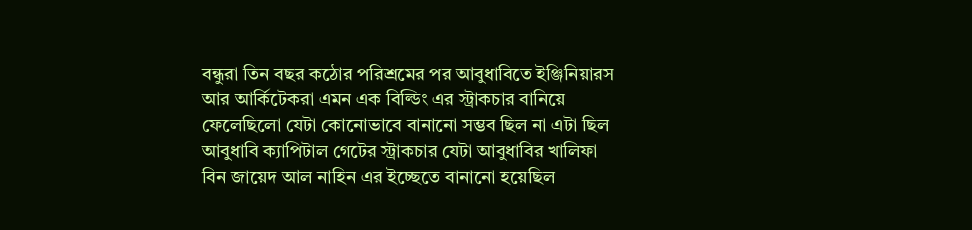বন্ধুরা তিন বছর কঠোর পরিশ্রমের পর আবুধাবিতে ইঞ্জিনিয়ারস আর আর্কিটেকরা এমন এক বিল্ডিং এর স্ট্রাকচার বানিয়ে ফেলেছিলো যেটা কোনোভাবে বানানো সম্ভব ছিল না এটা ছিল আবুধাবি ক্যাপিটাল গেটের স্ট্রাকচার যেটা আবুধাবির খালিফা বিন জায়েদ আল নাহিন এর ইচ্ছেতে বানানো হয়েছিল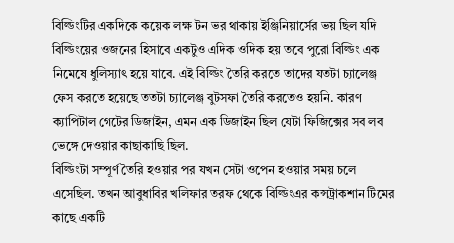বিল্ডিংটির একদিকে কয়েক লক্ষ টন ভর থাকায় ইঞ্জিনিয়ার্সের ভয় ছিল যদি বিল্ডিংয়ের ওজনের হিসাবে একটুও এদিক ওদিক হয় তবে পুরো বিল্ডিং এক নিমেষে ধুলিস্যাৎ হয়ে যাবে. এই বিল্ডিং তৈরি করতে তাদের যতটা চ্যালেঞ্জ ফেস করতে হয়েছে ততটা চ্যালেঞ্জ বুটসফা তৈরি করতেও হয়নি. কারণ ক্যাপিটাল গেটের ডিজাইন, এমন এক ডিজাইন ছিল যেটা ফিজিক্সের সব লব ভেঙ্গে দেওয়ার কাছাকাছি ছিল.
বিল্ডিংটা সম্পূর্ণ তৈরি হওয়ার পর যখন সেটা ওপেন হওয়ার সময় চলে এসেছিল. তখন আবুধাবির খলিফার তরফ থেকে বিল্ডিংএর কন্সট্রাকশান টিমের কাছে একটি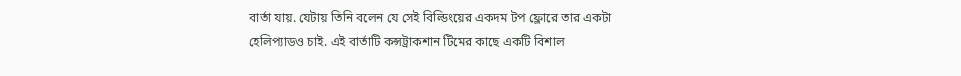বার্তা যায়. যেটায় তিনি বলেন যে সেই বিল্ডিংয়ের একদম টপ ফ্লোরে তার একটা হেলিপ্যাডও চাই. এই বার্তাটি কন্সট্রাকশান টিমের কাছে একটি বিশাল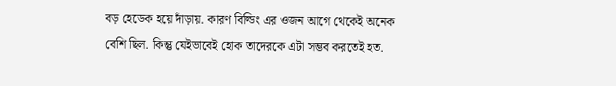বড় হেডেক হয়ে দাঁড়ায়. কারণ বিল্ডিং এর ওজন আগে থেকেই অনেক বেশি ছিল. কিন্তু যেইভাবেই হোক তাদেরকে এটা সম্ভব করতেই হত.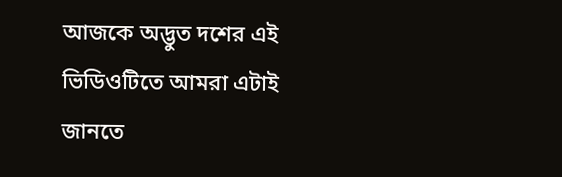আজকে অদ্ভুত দশের এই ভিডিওটিতে আমরা এটাই জানতে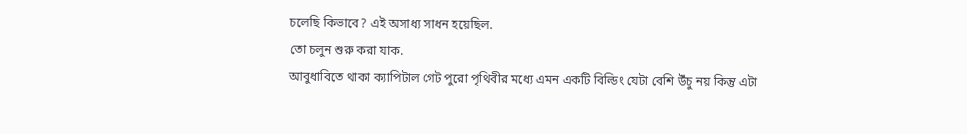চলেছি কিভাবে? এই অসাধ্য সাধন হয়েছিল.
তো চলুন শুরু করা যাক.
আবুধাবিতে থাকা ক্যাপিটাল গেট পুরো পৃথিবীর মধ্যে এমন একটি বিল্ডিং যেটা বেশি উঁচু নয় কিন্তু এটা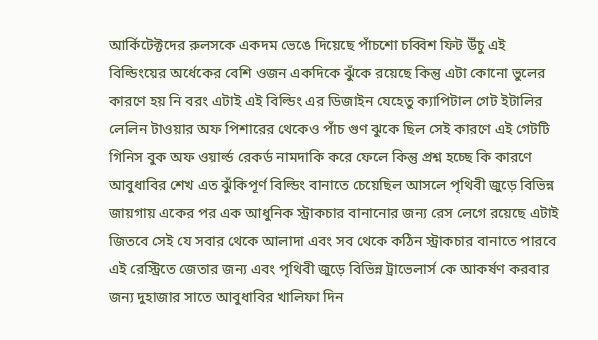আর্কিটেক্টদের রুলসকে একদম ভেঙে দিয়েছে পাঁচশো চব্বিশ ফিট উঁচু এই বিল্ডিংয়ের অর্ধেকের বেশি ওজন একদিকে ঝুঁকে রয়েছে কিন্তু এটা কোনো ভুলের কারণে হয় নি বরং এটাই এই বিল্ডিং এর ডিজাইন যেহেতু ক্যাপিটাল গেট ইটালির লেলিন টাওয়ার অফ পিশারের থেকেও পাঁচ গুণ ঝুকে ছিল সেই কারণে এই গেটটি গিনিস বুক অফ ওয়ার্ল্ড রেকর্ড নামদাকি করে ফেলে কিন্তু প্রশ্ন হচ্ছে কি কারণে আবুধাবির শেখ এত ঝুঁকিপূর্ণ বিল্ডিং বানাতে চেয়েছিল আসলে পৃথিবী জুড়ে বিভিন্ন জায়গায় একের পর এক আধুনিক স্ট্রাকচার বানানোর জন্য রেস লেগে রয়েছে এটাই জিতবে সেই যে সবার থেকে আলাদা এবং সব থেকে কঠিন স্ট্রাকচার বানাতে পারবে এই রেস্ট্রিতে জেতার জন্য এবং পৃথিবী জুড়ে বিভিন্ন ট্রাভেলার্স কে আকর্ষণ করবার জন্য দুহাজার সাতে আবুধাবির খালিফা দিন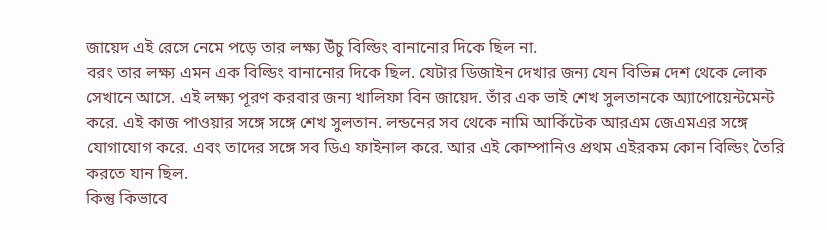জায়েদ এই রেসে নেমে পড়ে তার লক্ষ্য উঁচু বিল্ডিং বানানোর দিকে ছিল না.
বরং তার লক্ষ্য এমন এক বিল্ডিং বানানোর দিকে ছিল. যেটার ডিজাইন দেখার জন্য যেন বিভিন্ন দেশ থেকে লোক সেখানে আসে. এই লক্ষ্য পূরণ করবার জন্য খালিফা বিন জায়েদ. তাঁর এক ভাই শেখ সুলতানকে অ্যাপোয়েন্টমেন্ট করে. এই কাজ পাওয়ার সঙ্গে সঙ্গে শেখ সুলতান. লন্ডনের সব থেকে নামি আর্কিটেক আরএম জেএমএর সঙ্গে যোগাযোগ করে. এবং তাদের সঙ্গে সব ডিএ ফাইনাল করে. আর এই কোম্পানিও প্রথম এইরকম কোন বিল্ডিং তৈরি করতে যান ছিল.
কিন্তু কিভাবে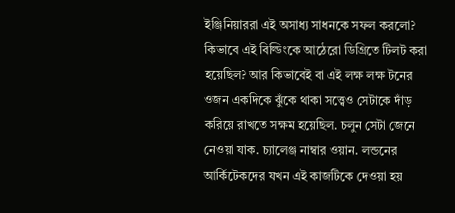ইঞ্জিনিয়াররা এই অসাধ্য সাধনকে সফল করলো? কিভাবে এই বিল্ডিংকে আঠেরো ডিগ্রিতে টিলট করা হয়েছিল? আর কিভাবেই বা এই লক্ষ লক্ষ টনের ওজন একদিকে ঝুঁকে থাকা সত্ত্বেও সেটাকে দাঁড় করিয়ে রাখতে সক্ষম হয়েছিল. চলুন সেটা জেনে নেওয়া যাক. চ্যালেঞ্জ নাম্বার ওয়ান. লন্ডনের আর্কিটেকদের যখন এই কাজটিকে দেওয়া হয়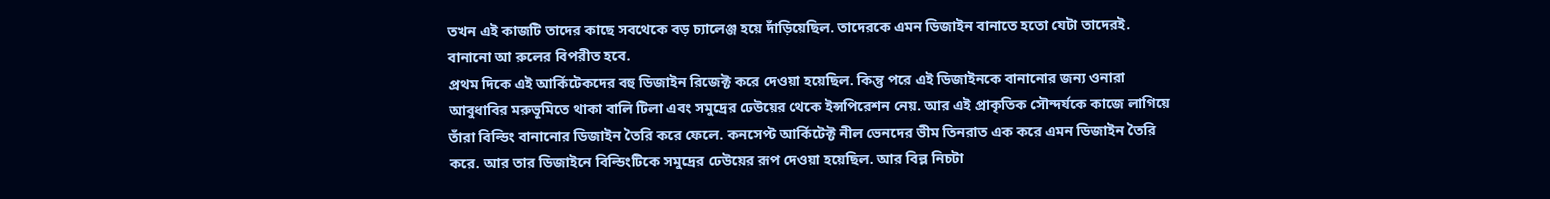তখন এই কাজটি তাদের কাছে সবথেকে বড় চ্যালেঞ্জ হয়ে দাঁড়িয়েছিল. তাদেরকে এমন ডিজাইন বানাতে হতো যেটা তাদেরই. বানানো আ রুলের বিপরীত হবে.
প্রথম দিকে এই আর্কিটেকদের বহু ডিজাইন রিজেক্ট করে দেওয়া হয়েছিল. কিন্তু পরে এই ডিজাইনকে বানানোর জন্য ওনারা আবুধাবির মরুভূমিতে থাকা বালি টিলা এবং সমুদ্রের ঢেউয়ের থেকে ইন্সপিরেশন নেয়. আর এই প্রাকৃতিক সৌন্দর্যকে কাজে লাগিয়ে তাঁরা বিল্ডিং বানানোর ডিজাইন তৈরি করে ফেলে. কনসেপ্ট আর্কিটেক্ট নীল ভেনদের ভীম তিনরাত এক করে এমন ডিজাইন তৈরি করে. আর তার ডিজাইনে বিল্ডিংটিকে সমুদ্রের ঢেউয়ের রূপ দেওয়া হয়েছিল. আর বিল্ল নিচটা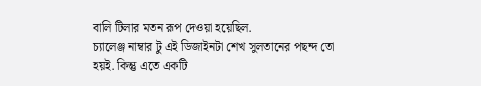বালি টিলার মতন রূপ দেওয়া হয়েছিল.
চ্যালেঞ্জ নাম্বার টু এই ডিজাইনটা শেখ সুলতানের পছন্দ তো হয়ই. কিন্তু এতে একটি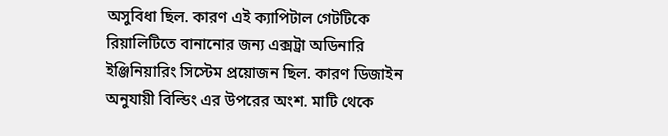অসুবিধা ছিল. কারণ এই ক্যাপিটাল গেটটিকে রিয়ালিটিতে বানানোর জন্য এক্সট্রা অডিনারি ইঞ্জিনিয়ারিং সিস্টেম প্রয়োজন ছিল. কারণ ডিজাইন অনুযায়ী বিল্ডিং এর উপরের অংশ. মাটি থেকে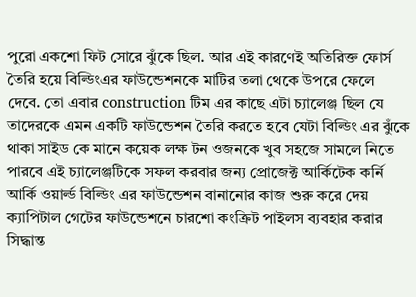পুরো একশো ফিট সোরে ঝুঁকে ছিল. আর এই কারণেই অতিরিক্ত ফোর্স তৈরি হয়ে বিল্ডিংএর ফাউন্ডেশনকে মাটির তলা থেকে উপরে ফেলে দেবে. তো এবার construction টিম এর কাছে এটা চ্যালেঞ্জ ছিল যে তাদেরকে এমন একটি ফাউন্ডেশন তৈরি করতে হবে যেটা বিল্ডিং এর ঝুঁকে থাকা সাইড কে মানে কয়েক লক্ষ টন ওজনকে খুব সহজে সামলে নিতে পারবে এই চ্যালেঞ্জটিকে সফল করবার জন্য প্রোজেক্ট আর্কিটেক কর্নি আর্কি ওয়ার্ল্ড বিল্ডিং এর ফাউন্ডেশন বানানোর কাজ শুরু করে দেয় ক্যাপিটাল গেটের ফাউন্ডেশনে চারশো কংক্রিট পাইলস ব্যবহার করার সিদ্ধান্ত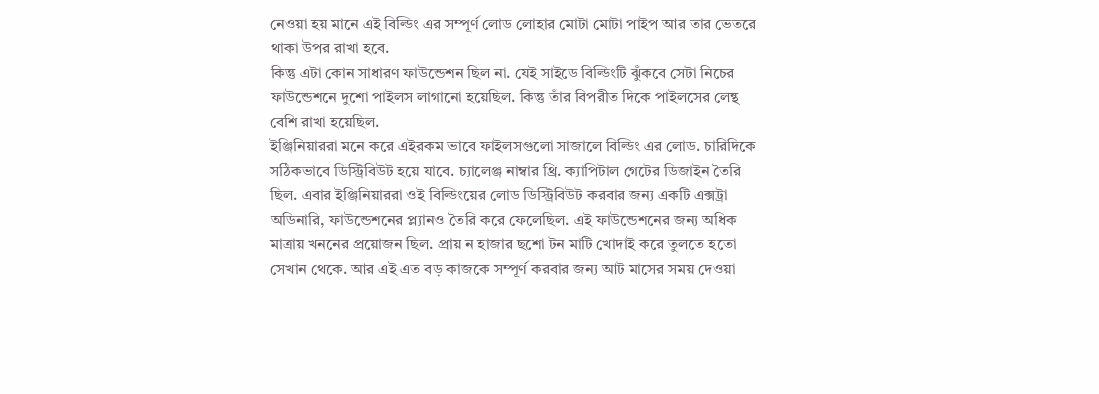নেওয়া হয় মানে এই বিল্ডিং এর সম্পূর্ণ লোড লোহার মোটা মোটা পাইপ আর তার ভেতরে থাকা উপর রাখা হবে.
কিন্তু এটা কোন সাধারণ ফাউন্ডেশন ছিল না. যেই সাইডে বিল্ডিংটি ঝুঁকবে সেটা নিচের ফাউন্ডেশনে দুশো পাইলস লাগানো হয়েছিল. কিন্তু তাঁর বিপরীত দিকে পাইলসের লেন্থ বেশি রাখা হয়েছিল.
ইঞ্জিনিয়াররা মনে করে এইরকম ভাবে ফাইলসগুলো সাজালে বিল্ডিং এর লোড. চারিদিকে সঠিকভাবে ডিস্ট্রিবিউট হয়ে যাবে. চ্যালেঞ্জ নাম্বার থ্রি. ক্যাপিটাল গেটের ডিজাইন তৈরি ছিল. এবার ইঞ্জিনিয়াররা ওই বিল্ডিংয়ের লোড ডিস্ট্রিবিউট করবার জন্য একটি এক্সট্রা অডিনারি, ফাউন্ডেশনের প্ল্যানও তৈরি করে ফেলেছিল. এই ফাউন্ডেশনের জন্য অধিক মাত্রায় খননের প্রয়োজন ছিল. প্রায় ন হাজার ছশো টন মাটি খোদাই করে তুলতে হতো সেখান থেকে. আর এই এত বড় কাজকে সম্পূর্ণ করবার জন্য আট মাসের সময় দেওয়া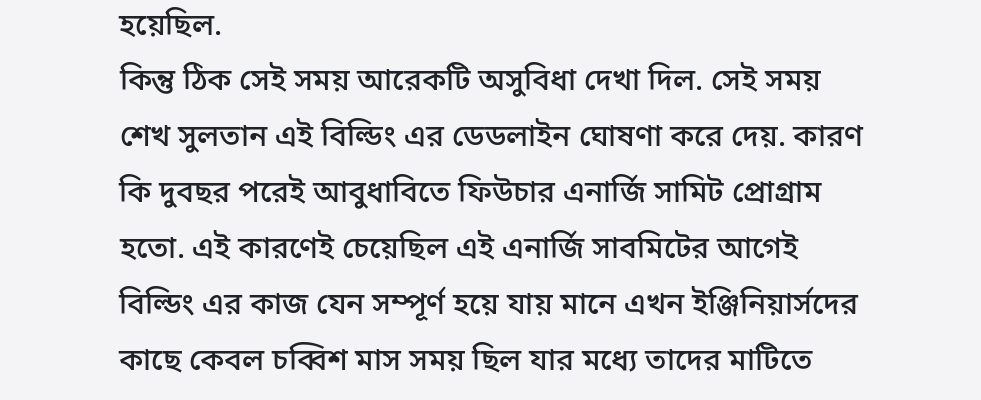হয়েছিল.
কিন্তু ঠিক সেই সময় আরেকটি অসুবিধা দেখা দিল. সেই সময় শেখ সুলতান এই বিল্ডিং এর ডেডলাইন ঘোষণা করে দেয়. কারণ কি দুবছর পরেই আবুধাবিতে ফিউচার এনার্জি সামিট প্রোগ্রাম হতো. এই কারণেই চেয়েছিল এই এনার্জি সাবমিটের আগেই বিল্ডিং এর কাজ যেন সম্পূর্ণ হয়ে যায় মানে এখন ইঞ্জিনিয়ার্সদের কাছে কেবল চব্বিশ মাস সময় ছিল যার মধ্যে তাদের মাটিতে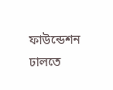ফাউন্ডেশন ঢালতে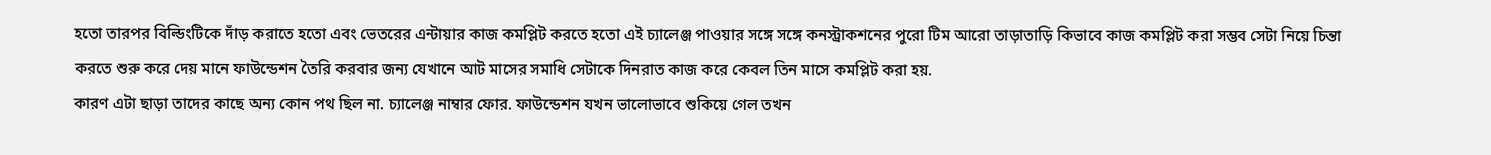হতো তারপর বিল্ডিংটিকে দাঁড় করাতে হতো এবং ভেতরের এন্টায়ার কাজ কমপ্লিট করতে হতো এই চ্যালেঞ্জ পাওয়ার সঙ্গে সঙ্গে কনস্ট্রাকশনের পুরো টিম আরো তাড়াতাড়ি কিভাবে কাজ কমপ্লিট করা সম্ভব সেটা নিয়ে চিন্তা করতে শুরু করে দেয় মানে ফাউন্ডেশন তৈরি করবার জন্য যেখানে আট মাসের সমাধি সেটাকে দিনরাত কাজ করে কেবল তিন মাসে কমপ্লিট করা হয়.
কারণ এটা ছাড়া তাদের কাছে অন্য কোন পথ ছিল না. চ্যালেঞ্জ নাম্বার ফোর. ফাউন্ডেশন যখন ভালোভাবে শুকিয়ে গেল তখন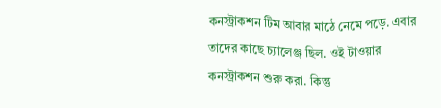কনস্ট্রাকশন টিম আবার মাঠে নেমে পড়ে. এবার তাদের কাছে চ্যালেঞ্জ ছিল. ওই টাওয়ার কনস্ট্রাকশন শুরু করা. কিন্তু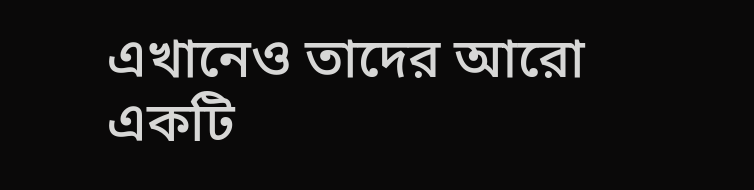এখানেও তাদের আরো একটি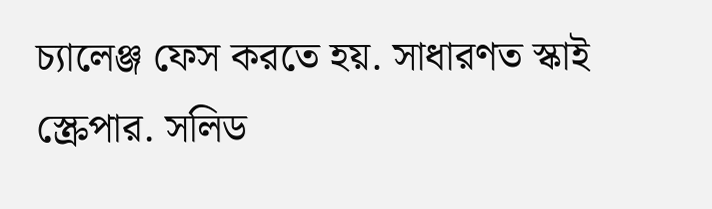চ্যালেঞ্জ ফেস করতে হয়. সাধারণত স্কাই স্ক্রেপার. সলিড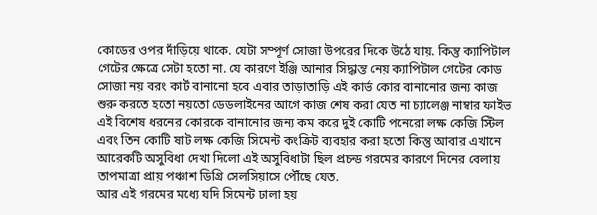কোডের ওপর দাঁড়িয়ে থাকে. যেটা সম্পূর্ণ সোজা উপরের দিকে উঠে যায়. কিন্তু ক্যাপিটাল গেটের ক্ষেত্রে সেটা হতো না. যে কারণে ইঞ্জি আনার সিদ্ধান্ত নেয় ক্যাপিটাল গেটের কোড সোজা নয় বরং কার্ট বানানো হবে এবার তাড়াতাড়ি এই কার্ভ কোর বানানোর জন্য কাজ শুরু করতে হতো নয়তো ডেডলাইনের আগে কাজ শেষ করা যেত না চ্যালেঞ্জ নাম্বার ফাইভ এই বিশেষ ধরনের কোরকে বানানোর জন্য কম করে দুই কোটি পনেরো লক্ষ কেজি স্টিল এবং তিন কোটি ষাট লক্ষ কেজি সিমেন্ট কংক্রিট ব্যবহার করা হতো কিন্তু আবার এখানে আরেকটি অসুবিধা দেখা দিলো এই অসুবিধাটা ছিল প্রচন্ড গরমের কারণে দিনের বেলায় তাপমাত্রা প্রায় পঞ্চাশ ডিগ্রি সেলসিয়াসে পৌঁছে যেত.
আর এই গরমের মধ্যে যদি সিমেন্ট ঢালা হয়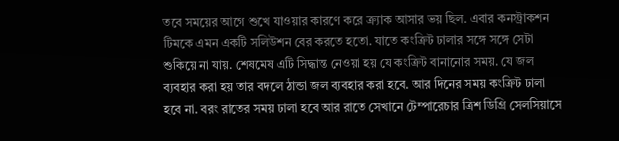তবে সময়ের আগে শুখে যাওয়ার কারণে করে ক্র্যাক আসার ভয় ছিল. এবার কনস্ট্রাকশন টিমকে এমন একটি সলিউশন বের করতে হতো. যাতে কংক্রিট ঢালার সঙ্গে সঙ্গে সেটা শুকিয়ে না যায়. শেষমেষ এটি সিদ্ধান্ত নেওয়া হয় যে কংক্রিট বানানোর সময়. যে জল ব্যবহার করা হয় তার বদলে ঠান্ডা জল ব্যবহার করা হবে. আর দিনের সময় কংক্রিট ঢালা হবে না. বরং রাতের সময় ঢালা হবে আর রাতে সেখানে টেম্পারেচার ত্রিশ ডিগ্রি সেলসিয়াসে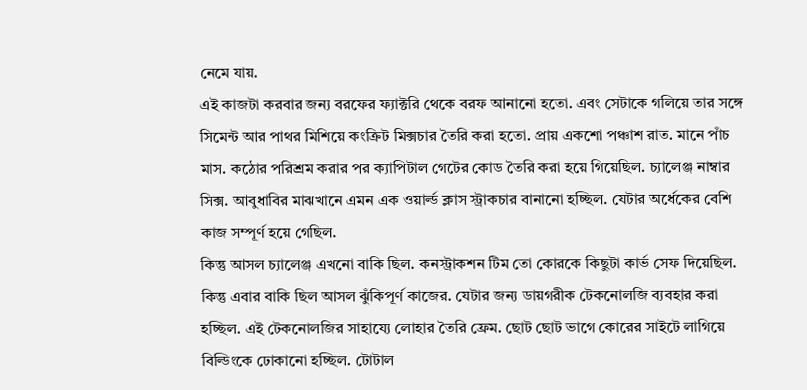নেমে যায়.
এই কাজটা করবার জন্য বরফের ফ্যাক্টরি থেকে বরফ আনানো হতো. এবং সেটাকে গলিয়ে তার সঙ্গে সিমেন্ট আর পাথর মিশিয়ে কংক্রিট মিক্সচার তৈরি করা হতো. প্রায় একশো পঞ্চাশ রাত. মানে পাঁচ মাস. কঠোর পরিশ্রম করার পর ক্যাপিটাল গেটের কোড তৈরি করা হয়ে গিয়েছিল. চ্যালেঞ্জ নাম্বার সিক্স. আবুধাবির মাঝখানে এমন এক ওয়ার্ল্ড ক্লাস স্ট্রাকচার বানানো হচ্ছিল. যেটার অর্ধেকের বেশি কাজ সম্পূর্ণ হয়ে গেছিল.
কিন্তু আসল চ্যালেঞ্জ এখনো বাকি ছিল. কনস্ট্রাকশন টিম তো কোরকে কিছুটা কার্ভ সেফ দিয়েছিল. কিন্তু এবার বাকি ছিল আসল ঝুঁকিপূর্ণ কাজের. যেটার জন্য ডায়গরীক টেকনোলজি ব্যবহার করা হচ্ছিল. এই টেকনোলজির সাহায্যে লোহার তৈরি ফ্রেম. ছোট ছোট ভাগে কোরের সাইটে লাগিয়ে বিল্ডিংকে ঢোকানো হচ্ছিল. টোটাল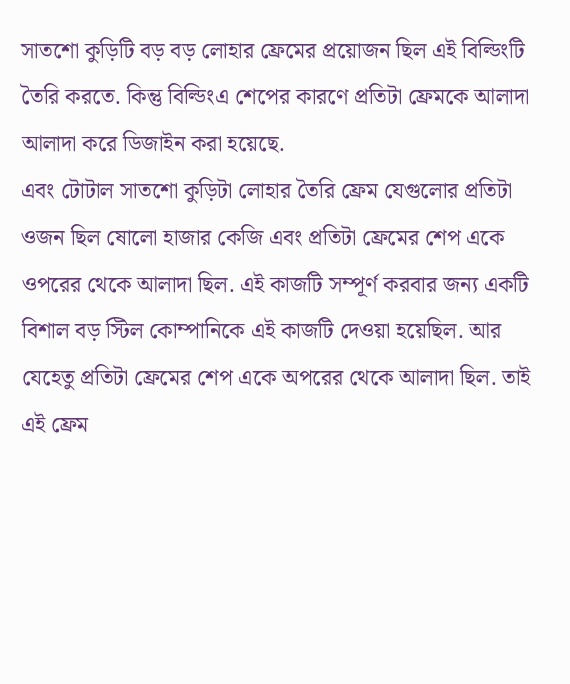সাতশো কুড়িটি বড় বড় লোহার ফ্রেমের প্রয়োজন ছিল এই বিল্ডিংটি তৈরি করতে. কিন্তু বিল্ডিংএ শেপের কারণে প্রতিটা ফ্রেমকে আলাদা আলাদা করে ডিজাইন করা হয়েছে.
এবং টোটাল সাতশো কুড়িটা লোহার তৈরি ফ্রেম যেগুলোর প্রতিটা ওজন ছিল ষোলো হাজার কেজি এবং প্রতিটা ফ্রেমের শেপ একে ওপরের থেকে আলাদা ছিল. এই কাজটি সম্পূর্ণ করবার জন্য একটি বিশাল বড় স্টিল কোম্পানিকে এই কাজটি দেওয়া হয়েছিল. আর যেহেতু প্রতিটা ফ্রেমের শেপ একে অপরের থেকে আলাদা ছিল. তাই এই ফ্রেম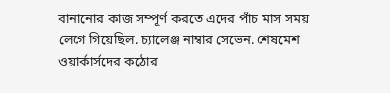বানানোর কাজ সম্পূর্ণ করতে এদের পাঁচ মাস সময় লেগে গিয়েছিল. চ্যালেঞ্জ নাম্বার সেভেন. শেষমেশ ওয়ার্কার্সদের কঠোর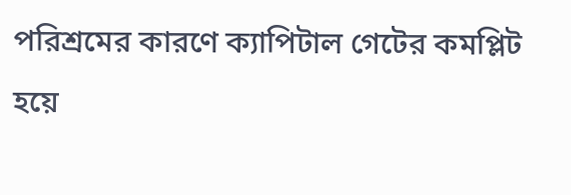পরিশ্রমের কারণে ক্যাপিটাল গেটের কমপ্লিট হয়ে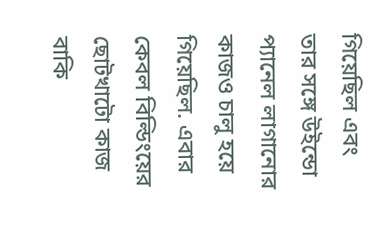গিয়েছিল এবং তার সঙ্গে উইন্ডো প্যানেল লাগানোর কাজও চালু হয়ে গিয়েছিল. এবার কেবল বিল্ডিংয়ের ছোটখাটো কাজ বাকি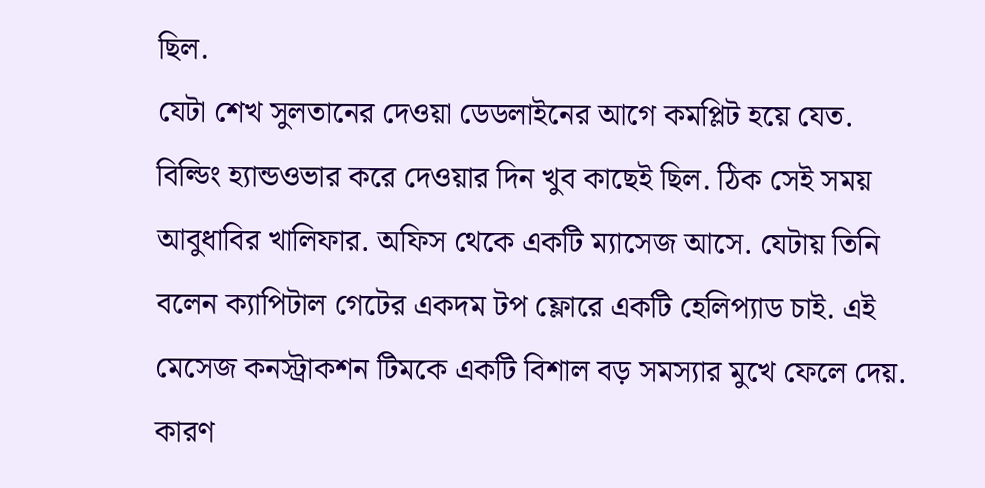ছিল.
যেটা শেখ সুলতানের দেওয়া ডেডলাইনের আগে কমপ্লিট হয়ে যেত.
বিল্ডিং হ্যান্ডওভার করে দেওয়ার দিন খুব কাছেই ছিল. ঠিক সেই সময় আবুধাবির খালিফার. অফিস থেকে একটি ম্যাসেজ আসে. যেটায় তিনি বলেন ক্যাপিটাল গেটের একদম টপ ফ্লোরে একটি হেলিপ্যাড চাই. এই মেসেজ কনস্ট্রাকশন টিমকে একটি বিশাল বড় সমস্যার মুখে ফেলে দেয়.
কারণ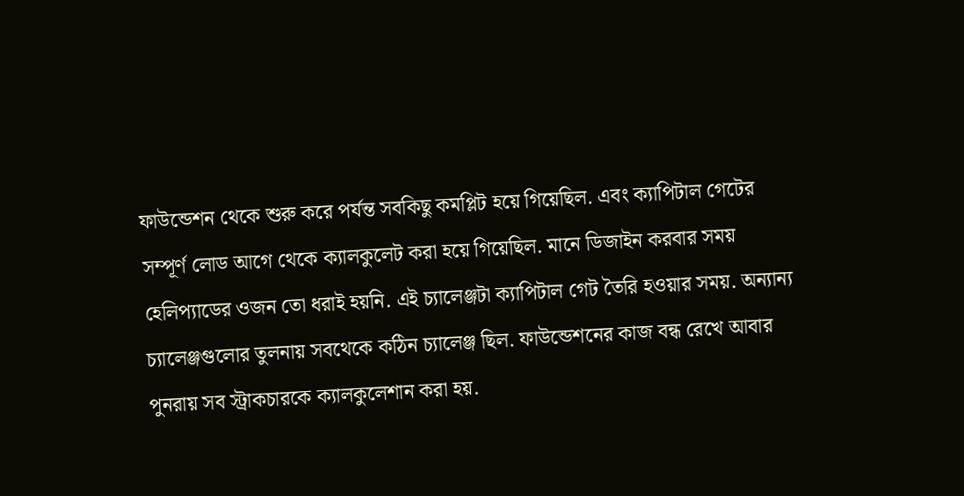ফাউন্ডেশন থেকে শুরু করে পর্যন্ত সবকিছু কমপ্লিট হয়ে গিয়েছিল. এবং ক্যাপিটাল গেটের সম্পূর্ণ লোড আগে থেকে ক্যালকুলেট করা হয়ে গিয়েছিল. মানে ডিজাইন করবার সময় হেলিপ্যাডের ওজন তো ধরাই হয়নি. এই চ্যালেঞ্জটা ক্যাপিটাল গেট তৈরি হওয়ার সময়. অন্যান্য চ্যালেঞ্জগুলোর তুলনায় সবথেকে কঠিন চ্যালেঞ্জ ছিল. ফাউন্ডেশনের কাজ বন্ধ রেখে আবার পুনরায় সব স্ট্রাকচারকে ক্যালকুলেশান করা হয়.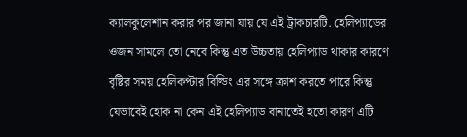ক্যালকুলেশান করার পর জানা যায় যে এই ট্রাকচারটি. হেলিপ্যাডের ওজন সামলে তো নেবে কিন্তু এত উচ্চতায় হেলিপ্যাড থাকার কারণে বৃষ্টির সময় হেলিকপ্টার বিল্ডিং এর সঙ্গে ক্রাশ করতে পারে কিন্তু যেভাবেই হোক না কেন এই হেলিপ্যাড বানাতেই হতো কারণ এটি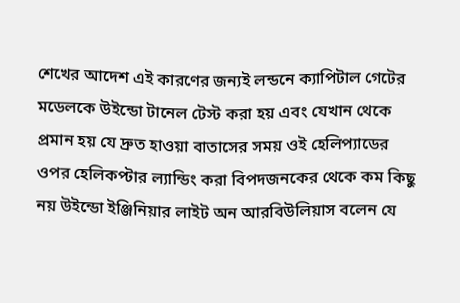শেখের আদেশ এই কারণের জন্যই লন্ডনে ক্যাপিটাল গেটের মডেলকে উইন্ডো টানেল টেস্ট করা হয় এবং যেখান থেকে প্রমান হয় যে দ্রুত হাওয়া বাতাসের সময় ওই হেলিপ্যাডের ওপর হেলিকপ্টার ল্যান্ডিং করা বিপদজনকের থেকে কম কিছু নয় উইন্ডো ইঞ্জিনিয়ার লাইট অন আরবিউলিয়াস বলেন যে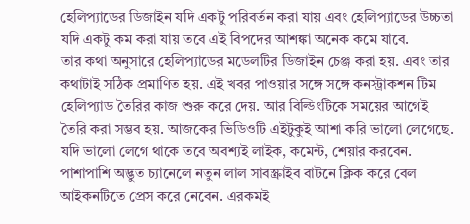হেলিপ্যাডের ডিজাইন যদি একটু পরিবর্তন করা যায় এবং হেলিপ্যাডের উচ্চতা যদি একটু কম করা যায় তবে এই বিপদের আশঙ্কা অনেক কমে যাবে.
তার কথা অনুসারে হেলিপ্যাডের মডেলটির ডিজাইন চেঞ্জ করা হয়. এবং তার কথাটাই সঠিক প্রমাণিত হয়. এই খবর পাওয়ার সঙ্গে সঙ্গে কনস্ট্রাকশন টিম হেলিপ্যাড তৈরির কাজ শুরু করে দেয়. আর বিল্ডিংটিকে সময়ের আগেই তৈরি করা সম্ভব হয়. আজকের ভিডিওটি এইটুকুই আশা করি ভালো লেগেছে. যদি ভালো লেগে থাকে তবে অবশ্যই লাইক, কমেন্ট, শেয়ার করবেন. পাশাপাশি অদ্ভুত চ্যানেলে নতুন লাল সাবস্ক্রাইব বাটনে ক্লিক করে বেল আইকনটিতে প্রেস করে নেবেন. এরকমই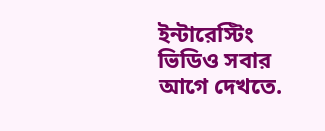ইন্টারেস্টিং ভিডিও সবার আগে দেখতে.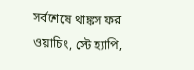সর্বশেষে থাঙ্কস ফর ওয়াচিং, স্টে হ্যাপি,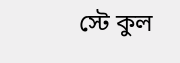স্টে কুল